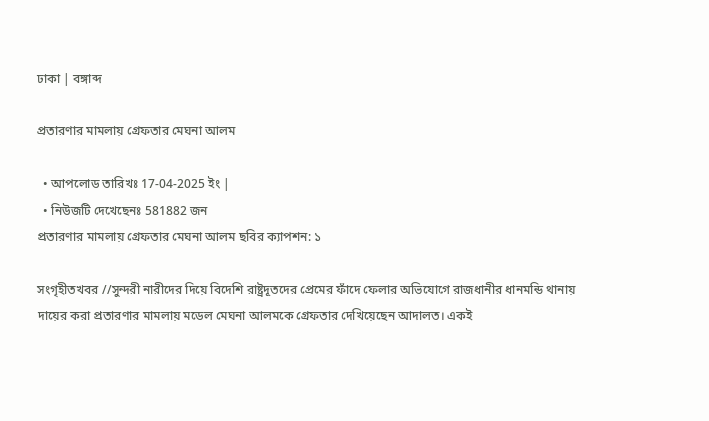ঢাকা | বঙ্গাব্দ

প্রতারণার মামলায় গ্রেফতার মেঘনা আলম

  • আপলোড তারিখঃ 17-04-2025 ইং |
  • নিউজটি দেখেছেনঃ 581882 জন
প্রতারণার মামলায় গ্রেফতার মেঘনা আলম ছবির ক্যাপশন: ১

সংগৃহীতখবর //সুন্দরী নারীদের দিয়ে বিদেশি রাষ্ট্রদূতদের প্রেমের ফাঁদে ফেলার অভিযোগে রাজধানীর ধানমন্ডি থানায় দায়ের করা প্রতারণার মামলায় মডেল মেঘনা আলমকে গ্রেফতার দেখিয়েছেন আদালত। একই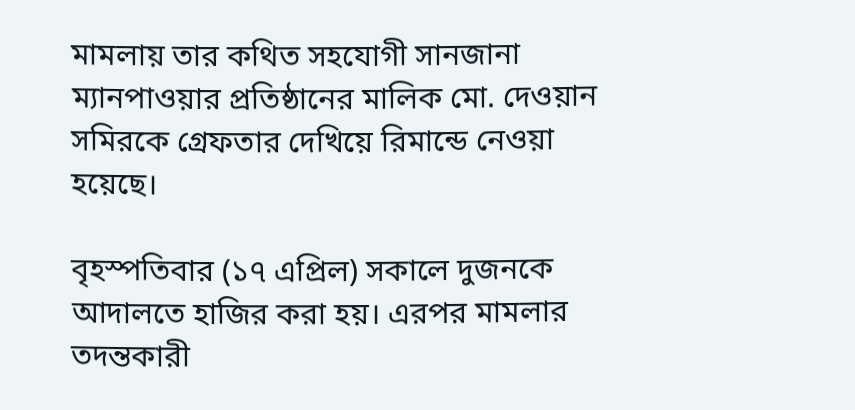মামলায় তার কথিত সহযোগী সানজানা ম্যানপাওয়ার প্রতিষ্ঠানের মালিক মো. দেওয়ান সমিরকে গ্রেফতার দেখিয়ে রিমান্ডে নেওয়া হয়েছে।

বৃহস্পতিবার (১৭ এপ্রিল) সকালে দুজনকে আদালতে হাজির করা হয়। এরপর মামলার তদন্তকারী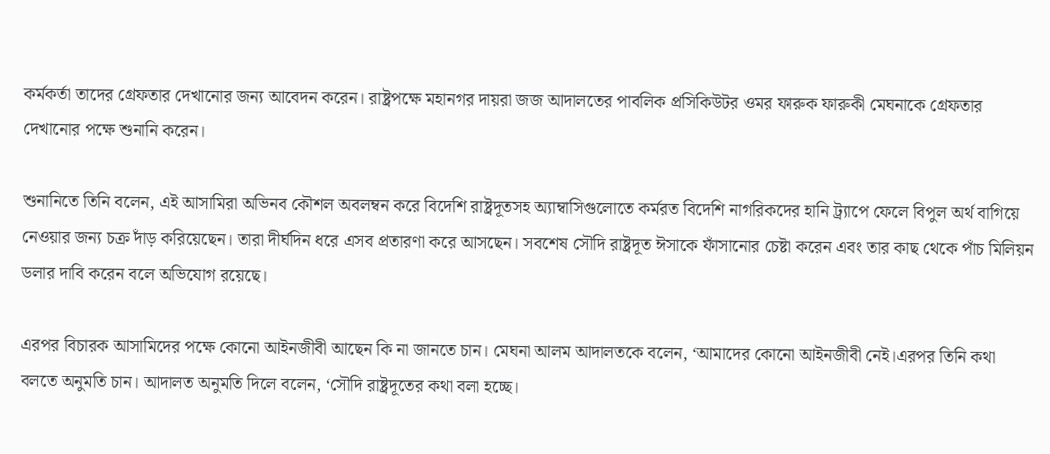কর্মকর্তা তাদের গ্রেফতার দেখানোর জন্য আবেদন করেন। রাষ্ট্রপক্ষে মহানগর দায়রা জজ আদালতের পাবলিক প্রসিকিউটর ওমর ফারুক ফারুকী মেঘনাকে গ্রেফতার দেখানোর পক্ষে শুনানি করেন।

শুনানিতে তিনি বলেন, এই আসামিরা অভিনব কৌশল অবলম্বন করে বিদেশি রাষ্ট্রদূতসহ অ্যাম্বাসিগুলোতে কর্মরত বিদেশি নাগরিকদের হানি ট্র্যাপে ফেলে বিপুল অর্থ বাগিয়ে নেওয়ার জন্য চক্র দাঁড় করিয়েছেন। তারা দীর্ঘদিন ধরে এসব প্রতারণা করে আসছেন। সবশেষ সৌদি রাষ্ট্রদূত ঈসাকে ফাঁসানোর চেষ্টা করেন এবং তার কাছ থেকে পাঁচ মিলিয়ন ডলার দাবি করেন বলে অভিযোগ রয়েছে।

এরপর বিচারক আসামিদের পক্ষে কোনো আইনজীবী আছেন কি না জানতে চান। মেঘনা আলম আদালতকে বলেন, ‘আমাদের কোনো আইনজীবী নেই।এরপর তিনি কথা বলতে অনুমতি চান। আদালত অনুমতি দিলে বলেন, ‘সৌদি রাষ্ট্রদূতের কথা বলা হচ্ছে।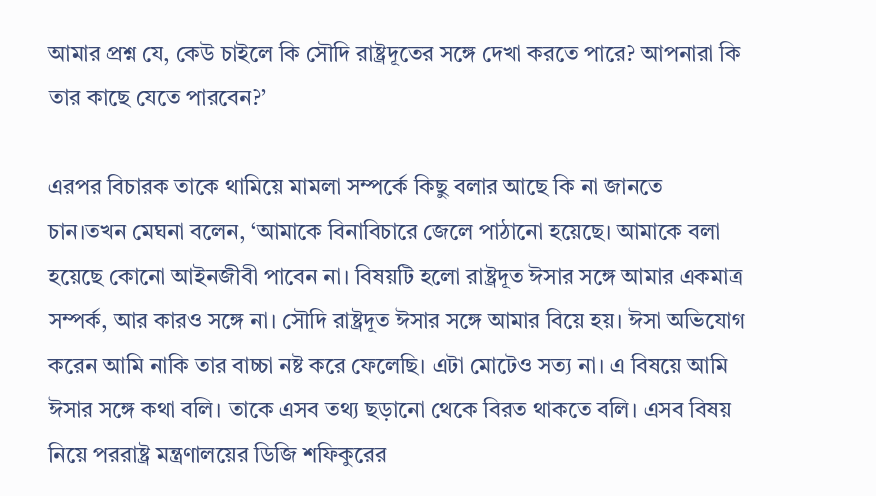আমার প্রশ্ন যে, কেউ চাইলে কি সৌদি রাষ্ট্রদূতের সঙ্গে দেখা করতে পারে? আপনারা কি তার কাছে যেতে পারবেন?’

এরপর বিচারক তাকে থামিয়ে মামলা সম্পর্কে কিছু বলার আছে কি না জানতে চান।তখন মেঘনা বলেন, ‘আমাকে বিনাবিচারে জেলে পাঠানো হয়েছে। আমাকে বলা হয়েছে কোনো আইনজীবী পাবেন না। বিষয়টি হলো রাষ্ট্রদূত ঈসার সঙ্গে আমার একমাত্র সম্পর্ক, আর কারও সঙ্গে না। সৌদি রাষ্ট্রদূত ঈসার সঙ্গে আমার বিয়ে হয়। ঈসা অভিযোগ করেন আমি নাকি তার বাচ্চা নষ্ট করে ফেলেছি। এটা মোটেও সত্য না। এ বিষয়ে আমি ঈসার সঙ্গে কথা বলি। তাকে এসব তথ্য ছড়ানো থেকে বিরত থাকতে বলি। এসব বিষয় নিয়ে পররাষ্ট্র মন্ত্রণালয়ের ডিজি শফিকুরের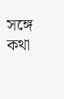সঙ্গে কথা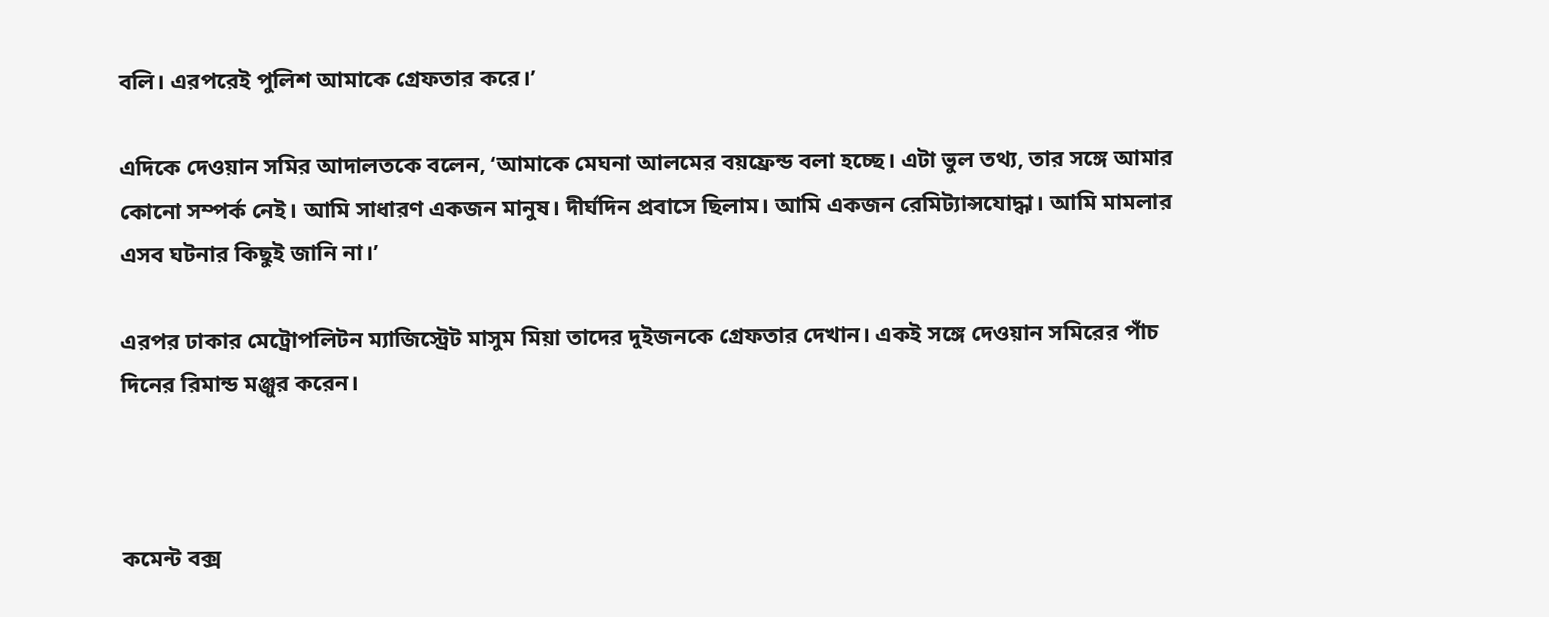বলি। এরপরেই পুলিশ আমাকে গ্রেফতার করে।’

এদিকে দেওয়ান সমির আদালতকে বলেন, ‘আমাকে মেঘনা আলমের বয়ফ্রেন্ড বলা হচ্ছে। এটা ভুল তথ্য, তার সঙ্গে আমার কোনো সম্পর্ক নেই। আমি সাধারণ একজন মানুষ। দীর্ঘদিন প্রবাসে ছিলাম। আমি একজন রেমিট্যান্সযোদ্ধা। আমি মামলার এসব ঘটনার কিছুই জানি না।’

এরপর ঢাকার মেট্রোপলিটন ম্যাজিস্ট্রেট মাসুম মিয়া তাদের দুইজনকে গ্রেফতার দেখান। একই সঙ্গে দেওয়ান সমিরের পাঁচ দিনের রিমান্ড মঞ্জুর করেন।



কমেন্ট বক্স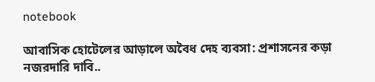notebook

আবাসিক হোটেলের আড়ালে অবৈধ দেহ ব্যবসা: প্রশাসনের কড়া নজরদারি দাবি..